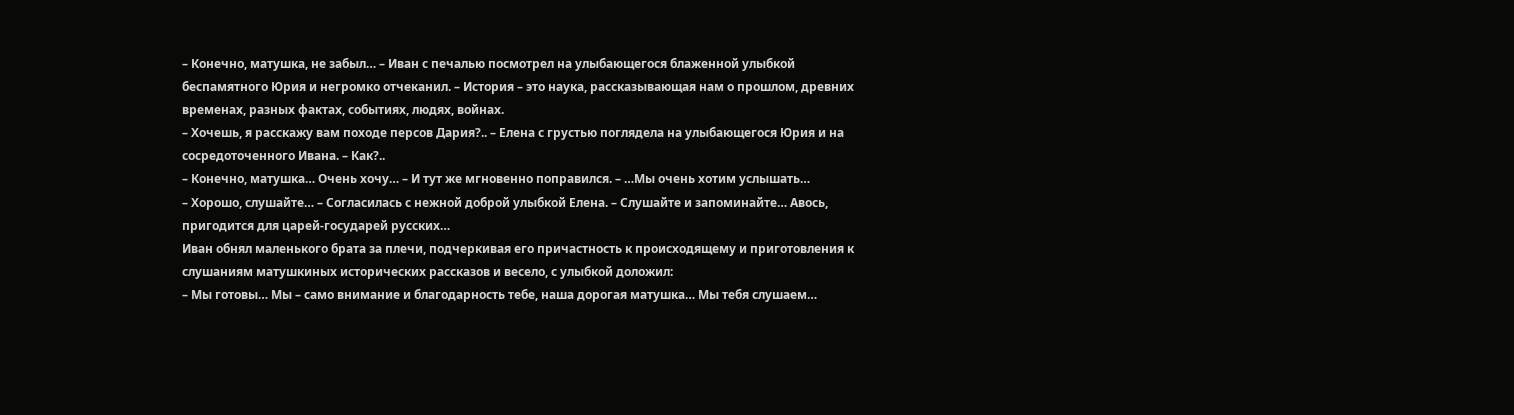– Конечно, матушка, не забыл… – Иван с печалью посмотрел на улыбающегося блаженной улыбкой беспамятного Юрия и негромко отчеканил. – История – это наука, рассказывающая нам о прошлом, древних временах, разных фактах, событиях, людях, войнах.
– Хочешь, я расскажу вам походе персов Дария?.. – Елена с грустью поглядела на улыбающегося Юрия и на сосредоточенного Ивана. – Как?..
– Конечно, матушка… Очень хочу… – И тут же мгновенно поправился. – …Мы очень хотим услышать…
– Хорошо, слушайте… – Согласилась с нежной доброй улыбкой Елена. – Слушайте и запоминайте… Авось, пригодится для царей-государей русских…
Иван обнял маленького брата за плечи, подчеркивая его причастность к происходящему и приготовления к слушаниям матушкиных исторических рассказов и весело, с улыбкой доложил:
– Мы готовы… Мы – само внимание и благодарность тебе, наша дорогая матушка… Мы тебя слушаем…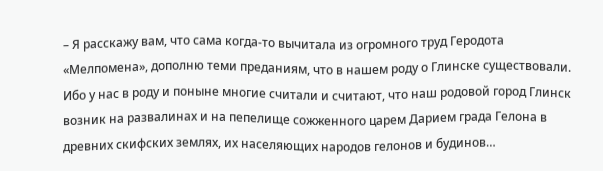– Я расскажу вам, что сама когда-то вычитала из огромного труд Геродота «Мелпомена», дополню теми преданиям, что в нашем роду о Глинске существовали. Ибо у нас в роду и поныне многие считали и считают, что наш родовой город Глинск возник на развалинах и на пепелище сожженного царем Дарием града Гелона в древних скифских землях, их населяющих народов гелонов и будинов…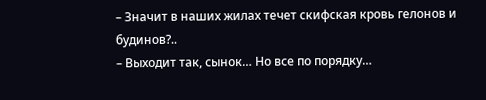– Значит в наших жилах течет скифская кровь гелонов и будинов?..
– Выходит так, сынок… Но все по порядку…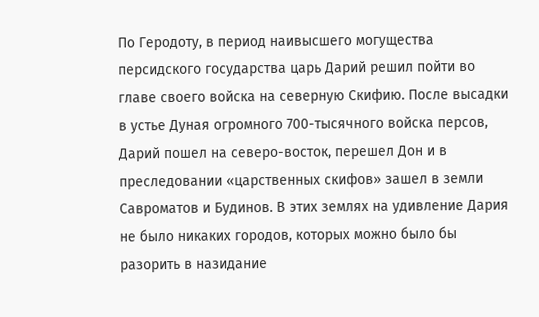По Геродоту, в период наивысшего могущества персидского государства царь Дарий решил пойти во главе своего войска на северную Скифию. После высадки в устье Дуная огромного 700-тысячного войска персов, Дарий пошел на северо-восток, перешел Дон и в преследовании «царственных скифов» зашел в земли Савроматов и Будинов. В этих землях на удивление Дария не было никаких городов, которых можно было бы разорить в назидание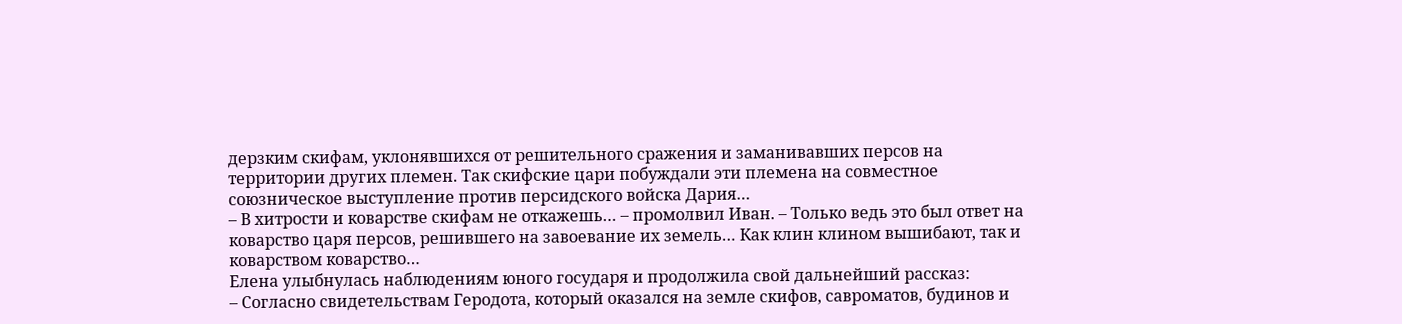дерзким скифам, уклонявшихся от решительного сражения и заманивавших персов на территории других племен. Так скифские цари побуждали эти племена на совместное союзническое выступление против персидского войска Дария…
– В хитрости и коварстве скифам не откажешь… – промолвил Иван. – Только ведь это был ответ на коварство царя персов, решившего на завоевание их земель… Как клин клином вышибают, так и коварством коварство…
Елена улыбнулась наблюдениям юного государя и продолжила свой дальнейший рассказ:
– Согласно свидетельствам Геродота, который оказался на земле скифов, савроматов, будинов и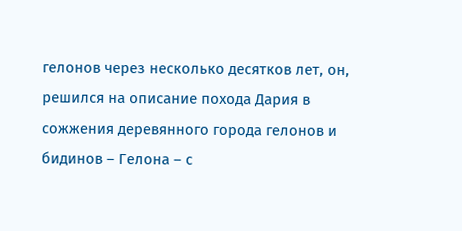гелонов через несколько десятков лет, он, решился на описание похода Дария в сожжения деревянного города гелонов и бидинов – Гелона – с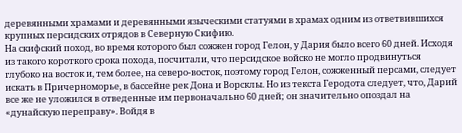деревянными храмами и деревянными языческими статуями в храмах одним из ответвившихся крупных персидских отрядов в Северную Скифию.
На скифский поход, во время которого был сожжен город Гелон, у Дария было всего 60 дней. Исходя из такого короткого срока похода, посчитали, что персидское войско не могло продвинуться глубоко на восток и, тем более, на северо-восток, поэтому город Гелон, сожженный персами, следует искать в Причерноморье, в бассейне рек Дона и Ворсклы. Но из текста Геродота следует, что, Дарий все же не уложился в отведенные им первоначально 60 дней; он значительно опоздал на «дунайскую переправу». Войдя в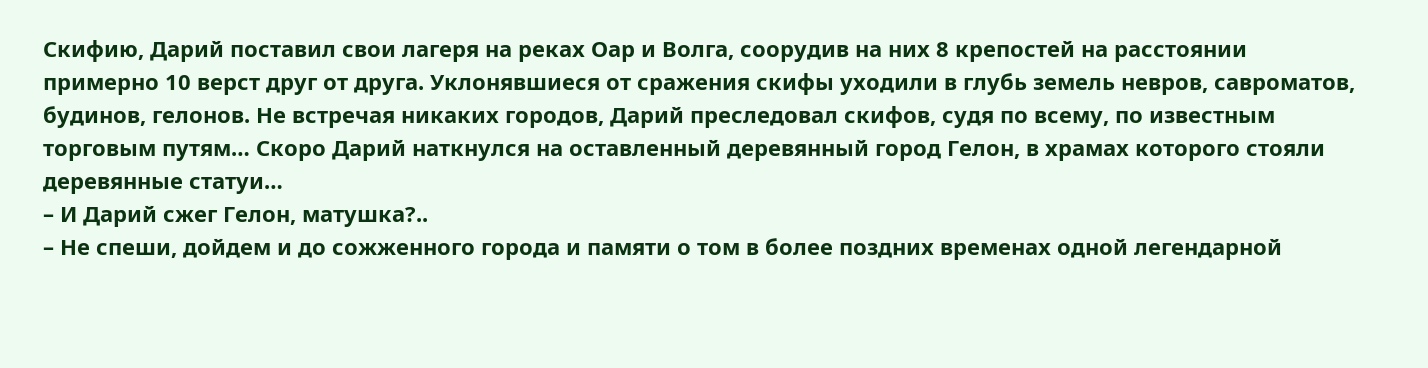Скифию, Дарий поставил свои лагеря на реках Оар и Волга, соорудив на них 8 крепостей на расстоянии примерно 10 верст друг от друга. Уклонявшиеся от сражения скифы уходили в глубь земель невров, савроматов, будинов, гелонов. Не встречая никаких городов, Дарий преследовал скифов, судя по всему, по известным торговым путям… Скоро Дарий наткнулся на оставленный деревянный город Гелон, в храмах которого стояли деревянные статуи…
– И Дарий сжег Гелон, матушка?..
– Не спеши, дойдем и до сожженного города и памяти о том в более поздних временах одной легендарной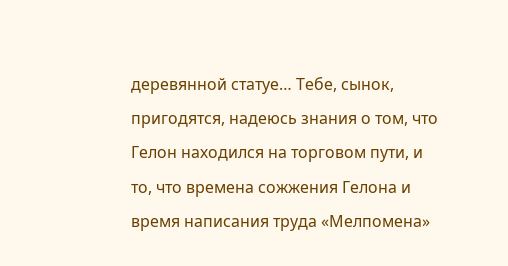деревянной статуе… Тебе, сынок, пригодятся, надеюсь знания о том, что Гелон находился на торговом пути, и то, что времена сожжения Гелона и время написания труда «Мелпомена»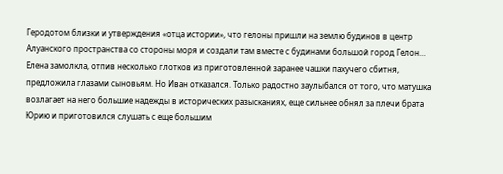Геродотом близки и утверждения «отца истории», что гелоны пришли на землю будинов в центр Алуанского пространства со стороны моря и создали там вместе с будинами большой город Гелон…
Елена замолкла, отпив несколько глотков из приготовленной заранее чашки пахучего сбитня, предложила глазами сыновьям. Но Иван отказался. Только радостно заулыбался от того, что матушка возлагает на него большие надежды в исторических разысканиях, еще сильнее обнял за плечи брата Юрию и приготовился слушать с еще большим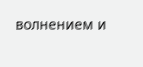волнением и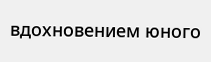вдохновением юного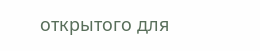открытого для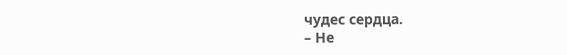чудес сердца.
– Не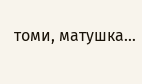томи, матушка…